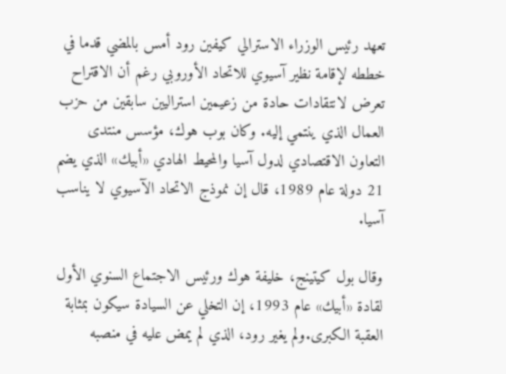تعهد رئيس الوزراء الاسترالي كيفين رود أمس بالمضي قدما في خططه لإقامة نظير آسيوي للاتحاد الأوروبي رغم أن الاقتراح تعرض لانتقادات حادة من زعيمين استراليين سابقين من حزب العمال الذي ينتمي إليه. وكان بوب هوك، مؤسس منتدى التعاون الاقتصادي لدول آسيا والمحيط الهادي «أبيك» الذي يضم 21 دولة عام 1989، قال إن نموذج الاتحاد الآسيوي لا يناسب آسيا.

وقال بول كيتينج، خليفة هوك ورئيس الاجتماع السنوي الأول لقادة «أبيك» عام 1993، إن التخلي عن السيادة سيكون بمثابة العقبة الكبرى.ولم يغير رود، الذي لم يمض عليه في منصبه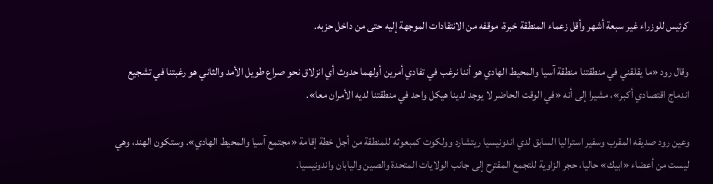كرئيس للوزراء غير سبعة أشهر وأقل زعماء المنطقة خبرة، موقفه من الانتقادات الموجهة إليه حتى من داخل حزبه.

وقال رود «ما يقلقني في منطقتنا منطقة آسيا والمحيط الهادي هو أننا نرغب في تفادي أمرين أولهما حدوث أي انزلاق نحو صراع طويل الأمد والثاني هو رغبتنا في تشجيع اندماج اقتصادي أكبر»، مشيرا إلى أنه «في الوقت الحاضر لا يوجد لدينا هيكل واحد في منطقتنا لديه الأمران معا».

وعين رود صديقه المقرب وسفير استراليا السابق لدي اندونيسيا ريتشارد وولكوت كمبعوثه للمنطقة من أجل خطة إقامة «مجتمع آسيا والمحيط الهادي». وستكون الهند، وهي ليست من أعضاء «ابيك» حاليا، حجر الزاوية للتجمع المقترح إلى جانب الولايات المتحدة والصين واليابان واندونيسيا.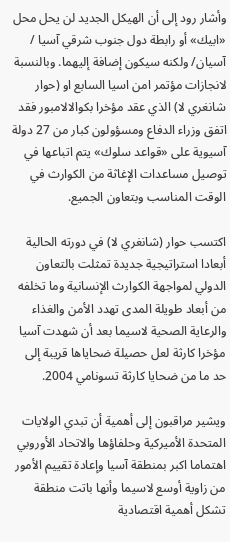وأشار رود إلى أن الهيكل الجديد لن يحل محل «ابيك» أو رابطة دول جنوب شرقي آسيا / آسيان/ ولكنه سيكون إضافة إليهما. وبالنسبة لانجازات مؤتمر امن اسيا السابع او (حوار شانغري لا) الذي عقد مؤخرا بكوالالامبور فقد اتفق وزراء الدفاع ومسؤولون كبار من 27 دولة آسيوية على «قواعد سلوك» يتم اتباعها في توصيل مساعدات الإغاثة من الكوارث في الوقت المناسب وبتعاون الجميع.

اكتسب حوار (شانغري لا) في دورته الحالية أبعادا استراتيجية جديدة تمثلت بالتعاون الدولي لمواجهة الكوارث الإنسانية وما تخلفه من أبعاد طويلة المدى تهدد الأمن والغذاء والرعاية الصحية لاسيما بعد أن شهدت آسيا مؤخرا كارثة لعل حصيلة ضحاياها قريبة إلى حد ما من ضحايا كارثة تسونامي 2004.

ويشير مراقبون إلى أهمية أن تبدي الولايات المتحدة الأميركية وحلفاؤها والاتحاد الأوروبي اهتماما اكبر بمنطقة آسيا وإعادة تقييم الأمور من زاوية أوسع لاسيما وأنها باتت منطقة تشكل أهمية اقتصادية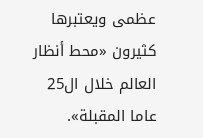عظمى ويعتبرها كثيرون «محط أنظار العالم خلال ال25 عاما المقبلة».